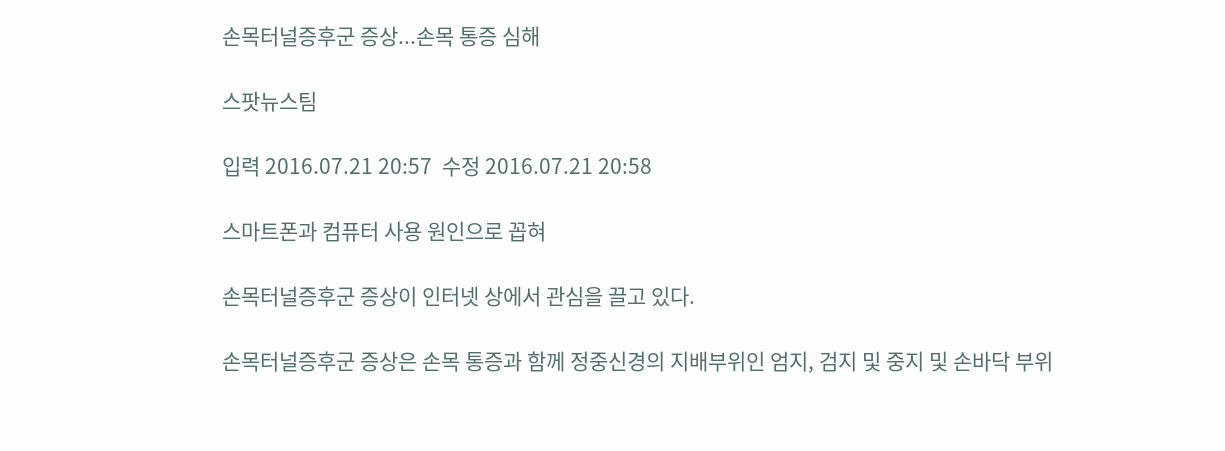손목터널증후군 증상...손목 통증 심해

스팟뉴스팀

입력 2016.07.21 20:57  수정 2016.07.21 20:58

스마트폰과 컴퓨터 사용 원인으로 꼽혀

손목터널증후군 증상이 인터넷 상에서 관심을 끌고 있다.

손목터널증후군 증상은 손목 통증과 함께 정중신경의 지배부위인 엄지, 검지 및 중지 및 손바닥 부위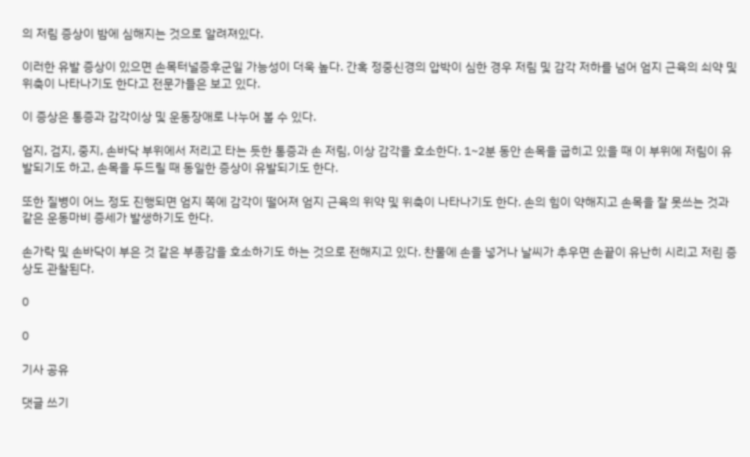의 저림 증상이 밤에 심해지는 것으로 알려져있다.

이러한 유발 증상이 있으면 손목터널증후군일 가능성이 더욱 높다. 간혹 정중신경의 압박이 심한 경우 저림 및 감각 저하를 넘어 엄지 근육의 쇠약 및 위축이 나타나기도 한다고 전문가들은 보고 있다.

이 증상은 통증과 감각이상 및 운동장애로 나누어 볼 수 있다.

엄지, 검지, 중지, 손바닥 부위에서 저리고 타는 듯한 통증과 손 저림, 이상 감각을 호소한다. 1~2분 동안 손목을 굽히고 있을 때 이 부위에 저림이 유발되기도 하고, 손목을 두드릴 때 동일한 증상이 유발되기도 한다.

또한 질병이 어느 정도 진행되면 엄지 쪽에 감각이 떨어져 엄지 근육의 위약 및 위축이 나타나기도 한다. 손의 힘이 약해지고 손목을 잘 못쓰는 것과 같은 운동마비 증세가 발생하기도 한다.

손가락 및 손바닥이 부은 것 같은 부종감을 호소하기도 하는 것으로 전해지고 있다. 찬물에 손을 넣거나 날씨가 추우면 손끝이 유난히 시리고 저린 증상도 관찰된다.

0

0

기사 공유

댓글 쓰기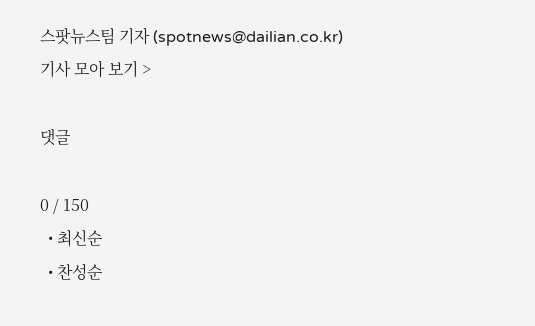스팟뉴스팀 기자 (spotnews@dailian.co.kr)
기사 모아 보기 >

댓글

0 / 150
  • 최신순
  • 찬성순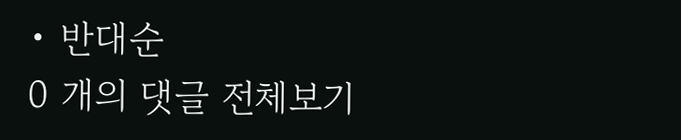• 반대순
0 개의 댓글 전체보기